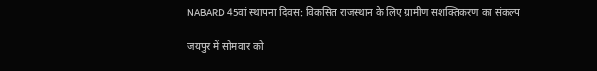NABARD 45वां स्थापना दिवस: विकसित राजस्थान के लिए ग्रामीण सशक्तिकरण का संकल्प

जयपुर में सोमवार को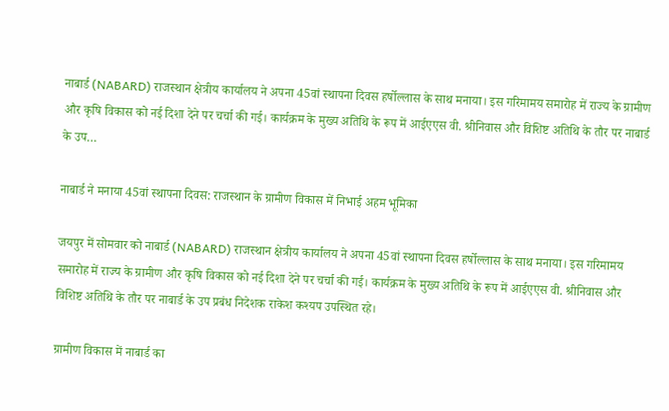नाबार्ड (NABARD) राजस्थान क्षेत्रीय कार्यालय ने अपना 45वां स्थापना दिवस हर्षोल्लास के साथ मनाया। इस गरिमामय समारोह में राज्य के ग्रामीण और कृषि विकास को नई दिशा देने पर चर्चा की गई। कार्यक्रम के मुख्य अतिथि के रूप में आईएएस वी. श्रीनिवास और विशिष्ट अतिथि के तौर पर नाबार्ड के उप…

नाबार्ड ने मनाया 45वां स्थापना दिवस: राजस्थान के ग्रामीण विकास में निभाई अहम भूमिका

जयपुर में सोमवार को नाबार्ड (NABARD) राजस्थान क्षेत्रीय कार्यालय ने अपना 45वां स्थापना दिवस हर्षोल्लास के साथ मनाया। इस गरिमामय समारोह में राज्य के ग्रामीण और कृषि विकास को नई दिशा देने पर चर्चा की गई। कार्यक्रम के मुख्य अतिथि के रूप में आईएएस वी. श्रीनिवास और विशिष्ट अतिथि के तौर पर नाबार्ड के उप प्रबंध निदेशक राकेश कश्यप उपस्थित रहे।

ग्रामीण विकास में नाबार्ड का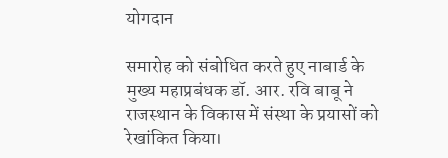योगदान

समारोह को संबोधित करते हुए नाबार्ड के मुख्य महाप्रबंधक डॉ. आर. रवि बाबू ने राजस्थान के विकास में संस्था के प्रयासों को रेखांकित किया।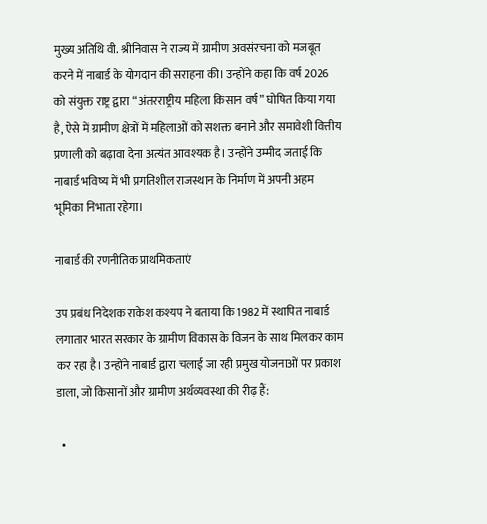मुख्य अतिथि वी. श्रीनिवास ने राज्य में ग्रामीण अवसंरचना को मजबूत करने में नाबार्ड के योगदान की सराहना की। उन्होंने कहा कि वर्ष 2026 को संयुक्त राष्ट्र द्वारा “अंतरराष्ट्रीय महिला किसान वर्ष” घोषित किया गया है, ऐसे में ग्रामीण क्षेत्रों में महिलाओं को सशक्त बनाने और समावेशी वित्तीय प्रणाली को बढ़ावा देना अत्यंत आवश्यक है। उन्होंने उम्मीद जताई कि नाबार्ड भविष्य में भी प्रगतिशील राजस्थान के निर्माण में अपनी अहम भूमिका निभाता रहेगा।

नाबार्ड की रणनीतिक प्राथमिकताएं

उप प्रबंध निदेशक राकेश कश्यप ने बताया कि 1982 में स्थापित नाबार्ड लगातार भारत सरकार के ग्रामीण विकास के विजन के साथ मिलकर काम कर रहा है। उन्होंने नाबार्ड द्वारा चलाई जा रही प्रमुख योजनाओं पर प्रकाश डाला, जो किसानों और ग्रामीण अर्थव्यवस्था की रीढ़ हैं:

  •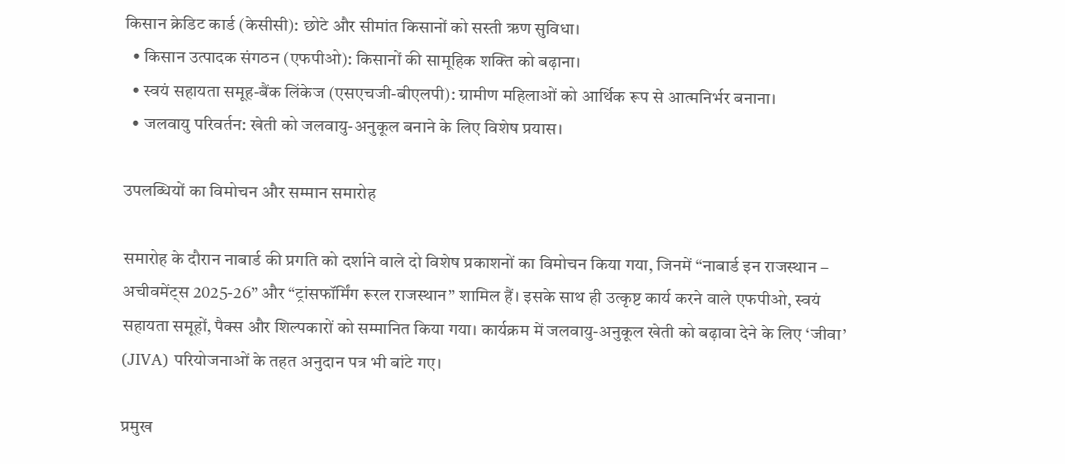किसान क्रेडिट कार्ड (केसीसी): छोटे और सीमांत किसानों को सस्ती ऋण सुविधा।
  • किसान उत्पादक संगठन (एफपीओ): किसानों की सामूहिक शक्ति को बढ़ाना।
  • स्वयं सहायता समूह-बैंक लिंकेज (एसएचजी-बीएलपी): ग्रामीण महिलाओं को आर्थिक रूप से आत्मनिर्भर बनाना।
  • जलवायु परिवर्तन: खेती को जलवायु-अनुकूल बनाने के लिए विशेष प्रयास।

उपलब्धियों का विमोचन और सम्मान समारोह

समारोह के दौरान नाबार्ड की प्रगति को दर्शाने वाले दो विशेष प्रकाशनों का विमोचन किया गया, जिनमें “नाबार्ड इन राजस्थान – अचीवमेंट्स 2025-26” और “ट्रांसफॉर्मिंग रूरल राजस्थान” शामिल हैं। इसके साथ ही उत्कृष्ट कार्य करने वाले एफपीओ, स्वयं सहायता समूहों, पैक्स और शिल्पकारों को सम्मानित किया गया। कार्यक्रम में जलवायु-अनुकूल खेती को बढ़ावा देने के लिए ‘जीवा’ (JIVA) परियोजनाओं के तहत अनुदान पत्र भी बांटे गए।

प्रमुख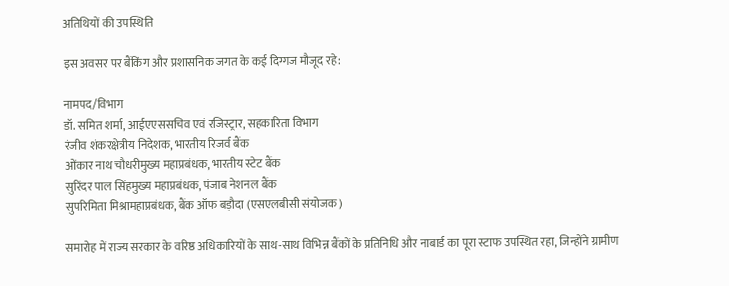अतिथियों की उपस्थिति

इस अवसर पर बैंकिंग और प्रशासनिक जगत के कई दिग्गज मौजूद रहे:

नामपद/विभाग
डॉ. समित शर्मा, आईएएससचिव एवं रजिस्ट्रार, सहकारिता विभाग
रंजीव शंकरक्षेत्रीय निदेशक, भारतीय रिजर्व बैंक
ओंकार नाथ चौधरीमुख्य महाप्रबंधक, भारतीय स्टेट बैंक
सुरिंदर पाल सिंहमुख्य महाप्रबंधक, पंजाब नेशनल बैंक
सुपरिमिता मिश्रामहाप्रबंधक, बैंक ऑफ बड़ौदा (एसएलबीसी संयोजक)

समारोह में राज्य सरकार के वरिष्ठ अधिकारियों के साथ-साथ विभिन्न बैंकों के प्रतिनिधि और नाबार्ड का पूरा स्टाफ उपस्थित रहा, जिन्होंने ग्रामीण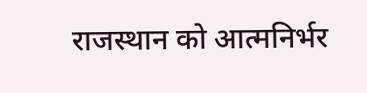राजस्थान को आत्मनिर्भर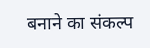बनाने का संकल्प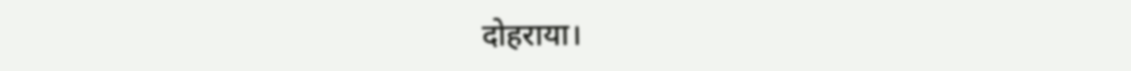दोहराया।